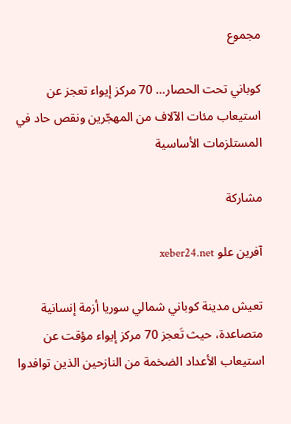مجموع

كوباني تحت الحصار… 70 مركز إيواء تعجز عن استيعاب مئات الآلاف من المهجّرين ونقص حاد في المستلزمات الأساسية

مشاركة

آفرين علو xeber24.net

تعيش مدينة كوباني شمالي سوريا أزمة إنسانية متصاعدة، حيث تَعجز 70 مركز إيواء مؤقت عن استيعاب الأعداد الضخمة من النازحين الذين توافدوا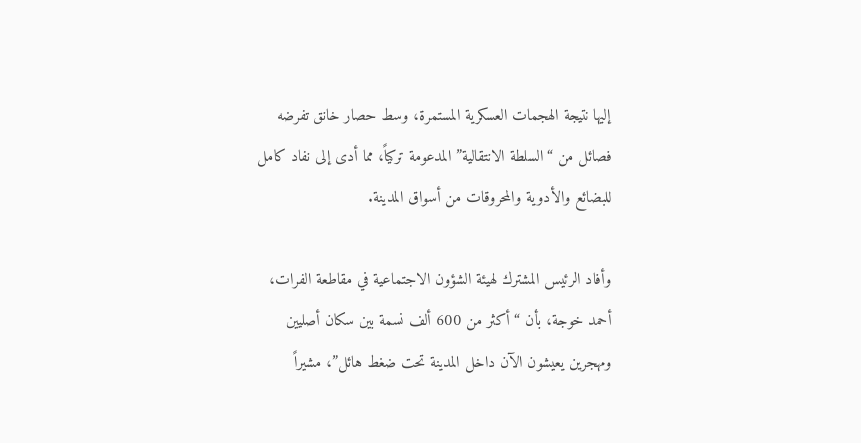إليها نتيجة الهجمات العسكرية المستمرة، وسط حصار خانق تفرضه فصائل من “السلطة الانتقالية” المدعومة تركياً، مما أدى إلى نفاد كامل للبضائع والأدوية والمحروقات من أسواق المدينة.

وأفاد الرئيس المشترك لهيئة الشؤون الاجتماعية في مقاطعة الفرات، أحمد خوجة، بأن “أكثر من 600 ألف نسمة بين سكان أصليين ومهجرين يعيشون الآن داخل المدينة تحت ضغط هائل”، مشيراً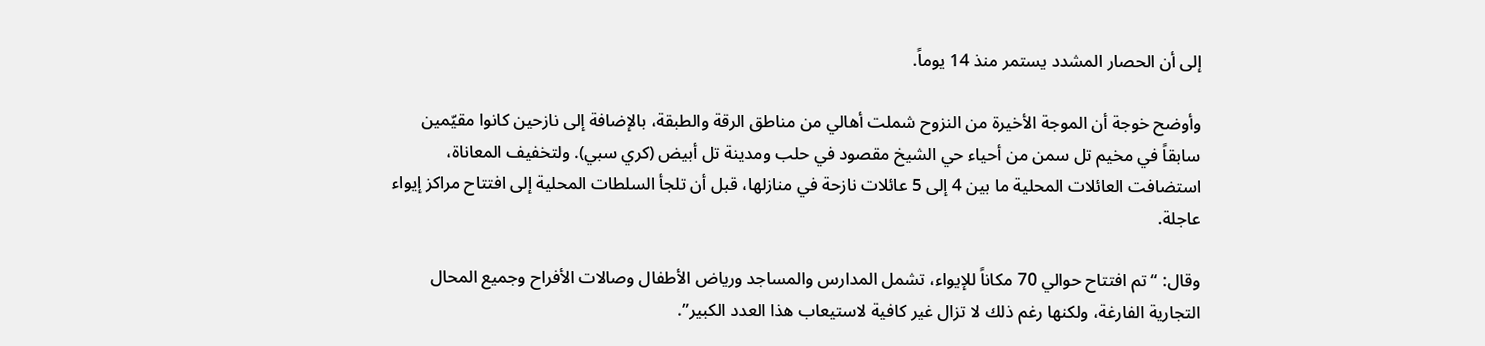إلى أن الحصار المشدد يستمر منذ 14 يوماً.

وأوضح خوجة أن الموجة الأخيرة من النزوح شملت أهالي من مناطق الرقة والطبقة، بالإضافة إلى نازحين كانوا مقيّمين سابقاً في مخيم تل سمن من أحياء حي الشيخ مقصود في حلب ومدينة تل أبيض (كري سبي). ولتخفيف المعاناة، استضافت العائلات المحلية ما بين 4 إلى 5 عائلات نازحة في منازلها، قبل أن تلجأ السلطات المحلية إلى افتتاح مراكز إيواء عاجلة.

وقال: “تم افتتاح حوالي 70 مكاناً للإيواء، تشمل المدارس والمساجد ورياض الأطفال وصالات الأفراح وجميع المحال التجارية الفارغة، ولكنها رغم ذلك لا تزال غير كافية لاستيعاب هذا العدد الكبير”.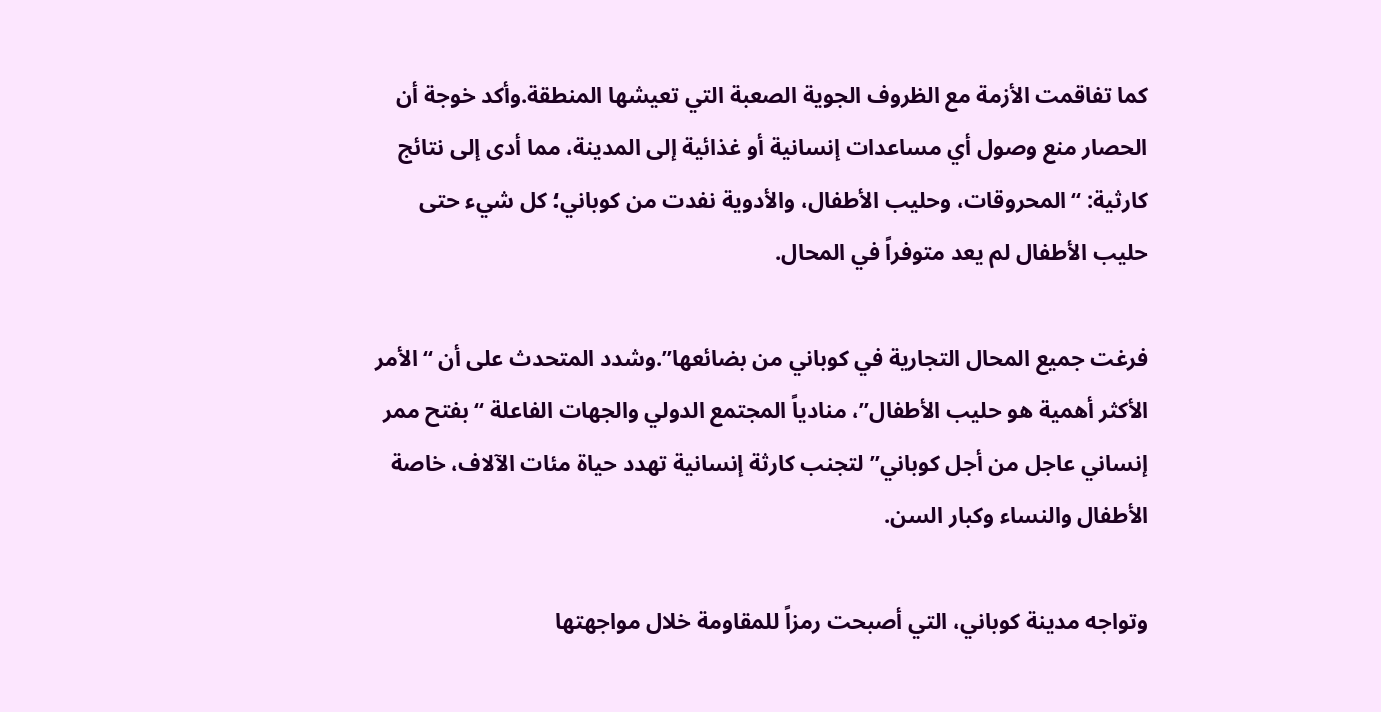كما تفاقمت الأزمة مع الظروف الجوية الصعبة التي تعيشها المنطقة.وأكد خوجة أن الحصار منع وصول أي مساعدات إنسانية أو غذائية إلى المدينة، مما أدى إلى نتائج كارثية: “المحروقات، وحليب الأطفال، والأدوية نفدت من كوباني؛ كل شيء حتى حليب الأطفال لم يعد متوفراً في المحال.

فرغت جميع المحال التجارية في كوباني من بضائعها”.وشدد المتحدث على أن “الأمر الأكثر أهمية هو حليب الأطفال”، منادياً المجتمع الدولي والجهات الفاعلة “بفتح ممر إنساني عاجل من أجل كوباني” لتجنب كارثة إنسانية تهدد حياة مئات الآلاف، خاصة الأطفال والنساء وكبار السن.

وتواجه مدينة كوباني، التي أصبحت رمزاً للمقاومة خلال مواجهتها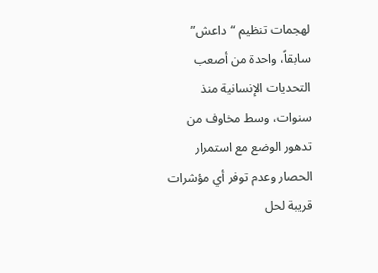لهجمات تنظيم “داعش” سابقاً، واحدة من أصعب التحديات الإنسانية منذ سنوات، وسط مخاوف من تدهور الوضع مع استمرار الحصار وعدم توفر أي مؤشرات قريبة لحل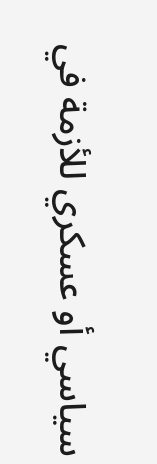سياسي أو عسكري للأزمة في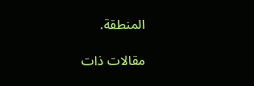المنطقة.

مقالات ذات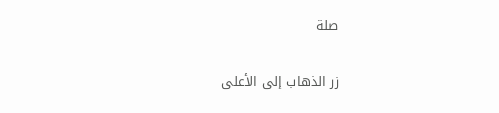صلة

زر الذهاب إلى الأعلى